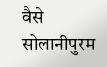वैसे सोलानीपुरम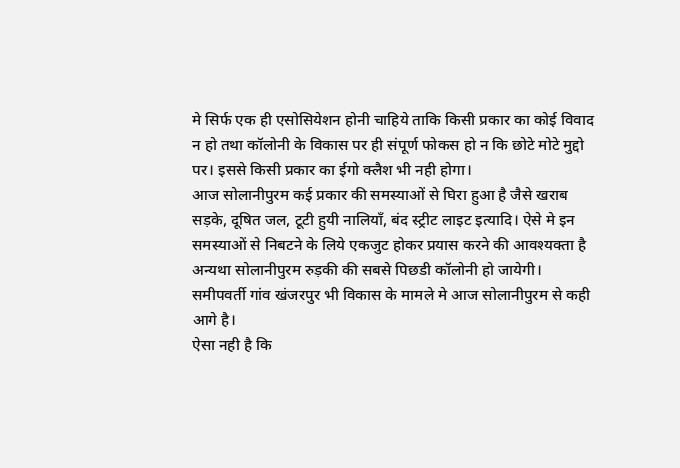मे सिर्फ एक ही एसोसियेशन होनी चाहिये ताकि किसी प्रकार का कोई विवाद न हो तथा कॉलोनी के विकास पर ही संपूर्ण फोकस हो न कि छोटे मोटे मुद्दो पर। इससे किसी प्रकार का ईगो क्लैश भी नही होगा।
आज सोलानीपुरम कई प्रकार की समस्याओं से घिरा हुआ है जैसे खराब सड़के, दूषित जल, टूटी हुयी नालियाँ, बंद स्ट्रीट लाइट इत्यादि। ऐसे मे इन समस्याओं से निबटने के लिये एकजुट होकर प्रयास करने की आवश्यक्ता है अन्यथा सोलानीपुरम रुड़की की सबसे पिछडी कॉलोनी हो जायेगी। समीपवर्ती गांव खंजरपुर भी विकास के मामले मे आज सोलानीपुरम से कही आगे है।
ऐसा नही है कि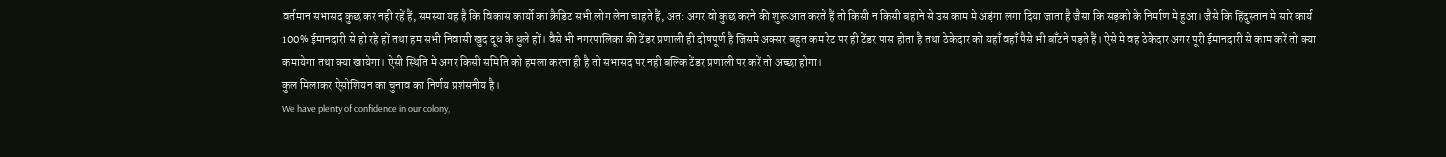वर्तमान सभासद कुछ कर नही रहें हैं, समस्या यह है कि विकास कार्यो का क्रैडिट सभी लोग लेना चाहते हैं, अत: अगर वो कुछ करने की शुरूआत करते हैं तो किसी न किसी बहाने से उस काम मे अड़ंगा लगा दिया जाता है जैसा कि सड़को के निर्माण मे हुआ। जैसे कि हिंदुस्तान मे सारे कार्य 100% ईमानदारी से हो रहे हों तथा हम सभी निवासी खुद दूध के धुले हों। वैसे भी नगरपालिका की टेंडर प्रणाली ही दोषपूर्ण है जिसमे अक्सर बहुत कम रेट पर ही टेंडर पास होता है तथा ठेकेदार को यहाँ वहाँ पैसे भी बाँटने पड़ते हैं। ऐसे मे वह ठेकेदार अगर पूरी ईमानदारी से काम करें तो क्या कमायेगा तथा क्या खायेगा। ऐसी स्थिति मे अगर किसी समिति को हमला करना ही है तो सभासद पर नही बल्कि टेंडर प्रणाली पर करें तो अच्छा होगा।
कुल मिलाकर ऐसोशियन का चुनाव का निर्णय प्रशंसनीय है।
We have plenty of confidence in our colony,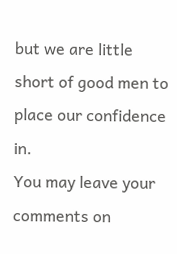but we are little short of good men to place our confidence in.
You may leave your comments on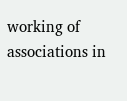working of associations in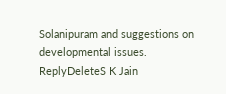Solanipuram and suggestions on developmental issues.
ReplyDeleteS K Jain